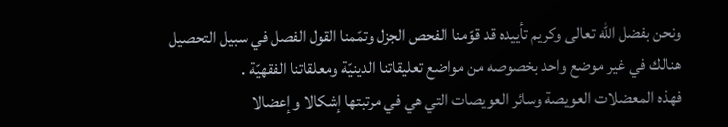ونحن بفضل اللّه تعالى وكريم تأييده قد قوّمنا الفحص الجزل وتمّمنا القول الفصل في سبيل التحصيل هنالك في غير موضع واحد بخصوصه من مواضع تعليقاتنا الدينيّة ومعلقاتنا الفقهيّة .
فهذه المعضلات العويصة وسائر العويصات التي هي في مرتبتها إشكالا وإعضالا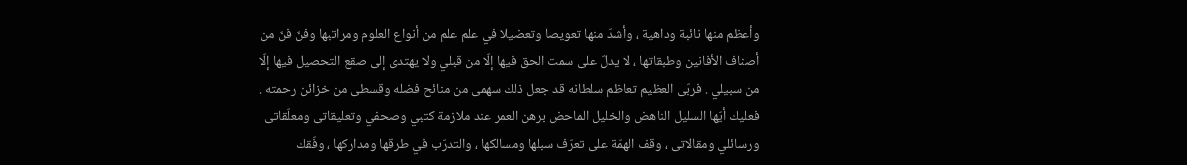وأعظم منها نائبة وداهية ، وأشدّ منها تعويصا وتعضيلا في علم علم من أنواع العلوم ومراتبها وفنّ فنّ من أصناف الأفانين وطبقاتها ، لا يدلّ على سمت الحق فيها إلّا من قبلي ولا يهتدى إلى صقع التحصيل فيها إلّا من سبيلي . فربّى العظيم تعاظم سلطانه قد جعل ذلك سهمى من منائح فضله وقسطى من خزائن رحمته .
فعليك أيّها السليل الناهض والخليل الماحض برهن العمر عند ملازمة كتبي وصحفي وتعليقاتى ومعلّقاتى ورسائلي ومقالاتى ، وقف الهمّة على تعرّف سبلها ومسالكها ، والتدرّب في طرقها ومداركها ، وفّقك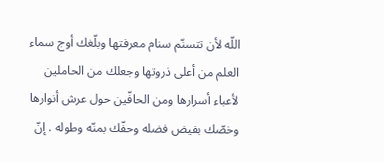اللّه لأن تتسنّم سنام معرفتها وبلّغك أوج سماء العلم من أعلى ذروتها وجعلك من الحاملين لأعباء أسرارها ومن الحافّين حول عرش أنوارها وخصّك بفيض فضله وحفّك بمنّه وطوله . إنّ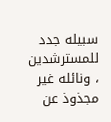سبيله جدد للمسترشدين ، ونائله غير مجذوذ عن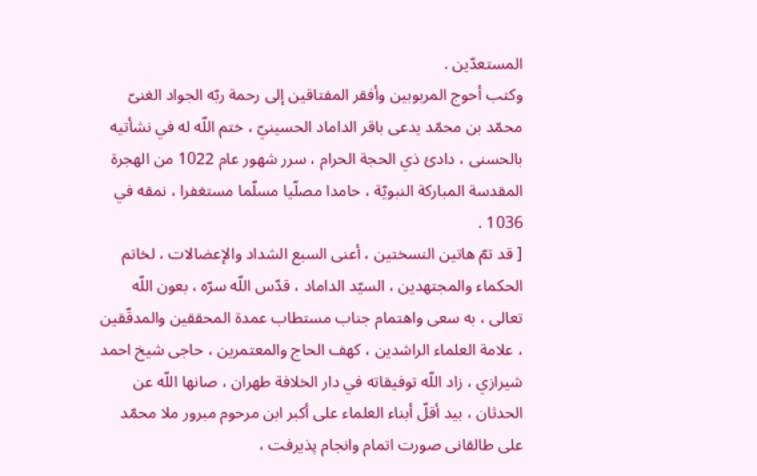المستعدّين .
وكتب أحوج المربوبين وأفقر المفتاقين إلى رحمة ربّه الجواد الغنىّ محمّد بن محمّد يدعى باقر الداماد الحسينيّ ، ختم اللّه له في نشأتيه بالحسنى ، دادئ ذي الحجة الحرام ، سرر شهور عام 1022 من الهجرة المقدسة المباركة النبويّة ، حامدا مصلّيا مسلّما مستغفرا ، نمقه في 1036 .
[ قد تمّ هاتين النسختين ، أعنى السبع الشداد والإعضالات ، لخاتم الحكماء والمجتهدين ، السيّد الداماد ، قدّس اللّه سرّه ، بعون اللّه تعالى ، به سعى واهتمام جناب مستطاب عمدة المحققين والمدقّقين ، علامة العلماء الراشدين ، كهف الحاج والمعتمرين ، حاجى شيخ احمد شيرازي ، زاد اللّه توفيقاته في دار الخلافة طهران ، صانها اللّه عن الحدثان ، بيد أقلّ أبناء العلماء على أكبر ابن مرحوم مبرور ملا محمّد على طالقانى صورت اتمام وانجام پذيرفت ،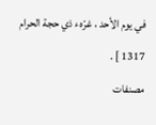في يوم الأحد ، غرّهء ذي حجة الحرام 1317 ] .
مصنفات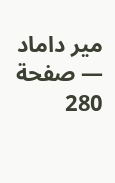مير داماد — صفحة 280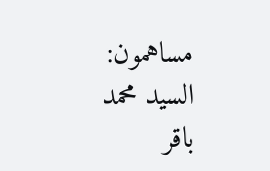مساهمون: السيد محمد باقر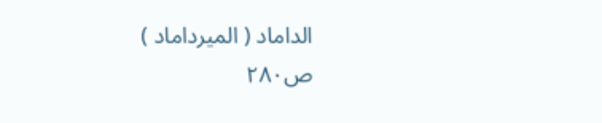الداماد ( الميرداماد )
ص٢٨٠